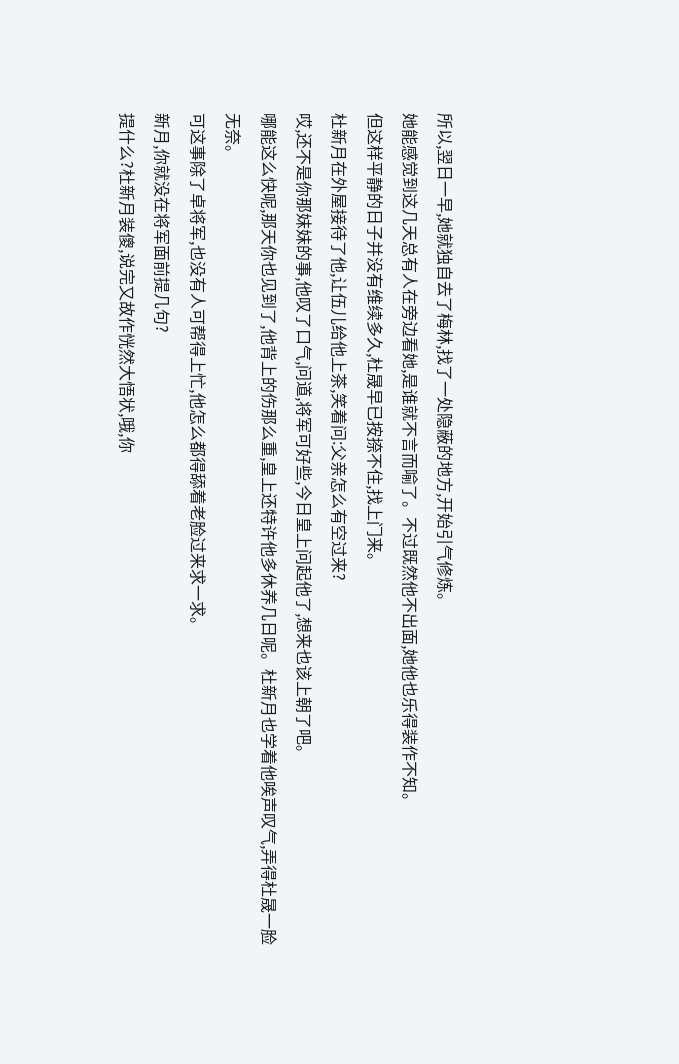所以,翌日一早,她就独自去了梅林,找了一处隐蔽的地方,开始引气修炼。
她能感觉到这几天总有人在旁边看她,是谁就不言而喻了。不过既然他不出面,她他也乐得装作不知。
但这样平静的日子并没有维续多久,杜晟早已按捺不住,找上门来。
杜新月在外屋接待了他,让伍儿给他上茶,笑着问:父亲怎么有空过来?
哎,还不是你那妹妹的事,他叹了口气,问道,将军可好些,今日皇上问起他了,想来也该上朝了吧。
哪能这么快呢,那天你也见到了,他背上的伤那么重,皇上还特许他多休养几日呢。杜新月也学着他唉声叹气,弄得杜晟一脸无奈。
可这事除了卓将军,也没有人可帮得上忙,他怎么都得舔着老脸过来求一求。
新月,你就没在将军面前提几句?
提什么?杜新月装傻,说完又故作恍然大悟状,哦,你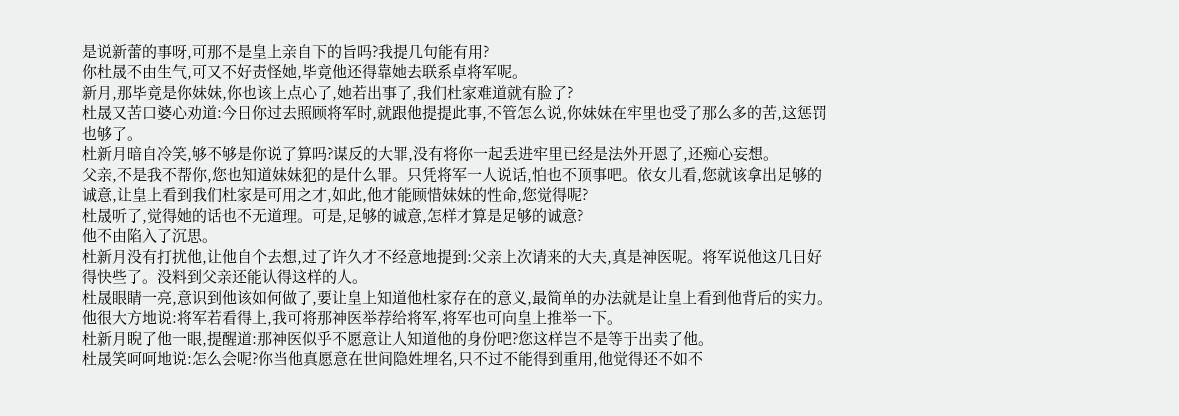是说新蕾的事呀,可那不是皇上亲自下的旨吗?我提几句能有用?
你杜晟不由生气,可又不好责怪她,毕竟他还得靠她去联系卓将军呢。
新月,那毕竟是你妹妹,你也该上点心了,她若出事了,我们杜家难道就有脸了?
杜晟又苦口婆心劝道:今日你过去照顾将军时,就跟他提提此事,不管怎么说,你妹妹在牢里也受了那么多的苦,这惩罚也够了。
杜新月暗自冷笑,够不够是你说了算吗?谋反的大罪,没有将你一起丢进牢里已经是法外开恩了,还痴心妄想。
父亲,不是我不帮你,您也知道妹妹犯的是什么罪。只凭将军一人说话,怕也不顶事吧。依女儿看,您就该拿出足够的诚意,让皇上看到我们杜家是可用之才,如此,他才能顾惜妹妹的性命,您觉得呢?
杜晟听了,觉得她的话也不无道理。可是,足够的诚意,怎样才算是足够的诚意?
他不由陷入了沉思。
杜新月没有打扰他,让他自个去想,过了许久才不经意地提到:父亲上次请来的大夫,真是神医呢。将军说他这几日好得快些了。没料到父亲还能认得这样的人。
杜晟眼睛一亮,意识到他该如何做了,要让皇上知道他杜家存在的意义,最简单的办法就是让皇上看到他背后的实力。
他很大方地说:将军若看得上,我可将那神医举荐给将军,将军也可向皇上推举一下。
杜新月睨了他一眼,提醒道:那神医似乎不愿意让人知道他的身份吧?您这样岂不是等于出卖了他。
杜晟笑呵呵地说:怎么会呢?你当他真愿意在世间隐姓埋名,只不过不能得到重用,他觉得还不如不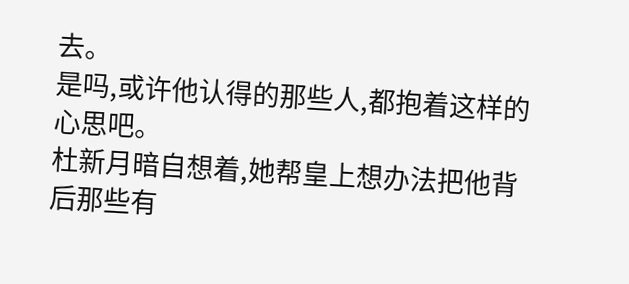去。
是吗,或许他认得的那些人,都抱着这样的心思吧。
杜新月暗自想着,她帮皇上想办法把他背后那些有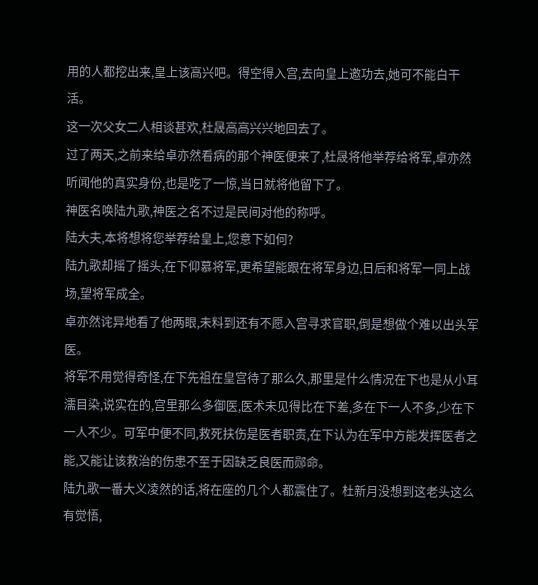用的人都挖出来,皇上该高兴吧。得空得入宫,去向皇上邀功去,她可不能白干活。
这一次父女二人相谈甚欢,杜晟高高兴兴地回去了。
过了两天,之前来给卓亦然看病的那个神医便来了,杜晟将他举荐给将军,卓亦然听闻他的真实身份,也是吃了一惊,当日就将他留下了。
神医名唤陆九歌,神医之名不过是民间对他的称呼。
陆大夫,本将想将您举荐给皇上,您意下如何?
陆九歌却摇了摇头,在下仰慕将军,更希望能跟在将军身边,日后和将军一同上战场,望将军成全。
卓亦然诧异地看了他两眼,未料到还有不愿入宫寻求官职,倒是想做个难以出头军医。
将军不用觉得奇怪,在下先祖在皇宫待了那么久,那里是什么情况在下也是从小耳濡目染,说实在的,宫里那么多御医,医术未见得比在下差,多在下一人不多,少在下一人不少。可军中便不同,救死扶伤是医者职责,在下认为在军中方能发挥医者之能,又能让该救治的伤患不至于因缺乏良医而郧命。
陆九歌一番大义凌然的话,将在座的几个人都震住了。杜新月没想到这老头这么有觉悟,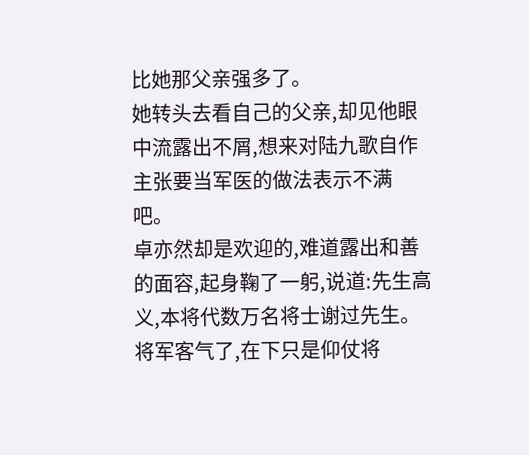比她那父亲强多了。
她转头去看自己的父亲,却见他眼中流露出不屑,想来对陆九歌自作主张要当军医的做法表示不满吧。
卓亦然却是欢迎的,难道露出和善的面容,起身鞠了一躬,说道:先生高义,本将代数万名将士谢过先生。
将军客气了,在下只是仰仗将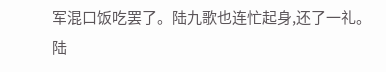军混口饭吃罢了。陆九歌也连忙起身,还了一礼。
陆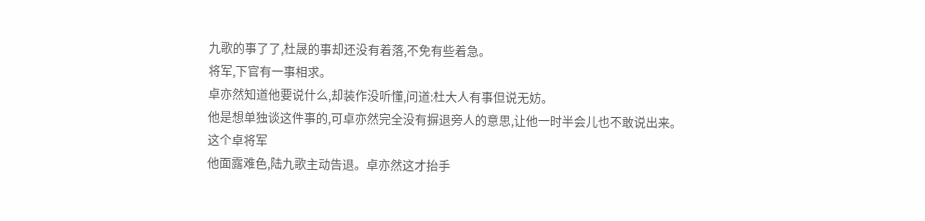九歌的事了了,杜晟的事却还没有着落,不免有些着急。
将军,下官有一事相求。
卓亦然知道他要说什么,却装作没听懂,问道:杜大人有事但说无妨。
他是想单独谈这件事的,可卓亦然完全没有摒退旁人的意思,让他一时半会儿也不敢说出来。
这个卓将军
他面露难色,陆九歌主动告退。卓亦然这才抬手